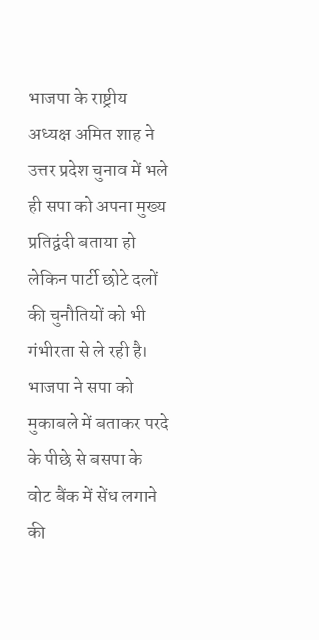भाजपा के राष्ट्रीय अध्यक्ष अमित शाह ने उत्तर प्रदेश चुनाव में भले ही सपा को अपना मुख्य प्रतिद्वंदी बताया हो लेकिन पार्टी छोटे दलों की चुनौतियों को भी गंभीरता से ले रही है। भाजपा ने सपा को मुकाबले में बताकर परदे के पीछे से बसपा के वोट बैंक में सेंध लगाने की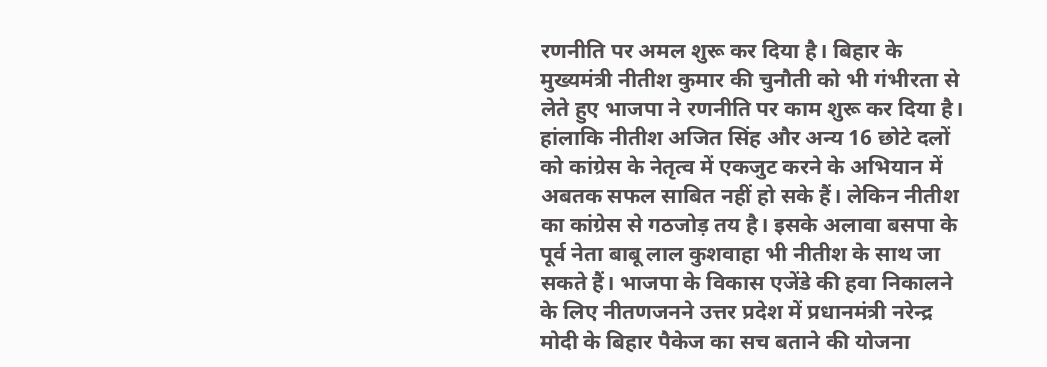रणनीति पर अमल शुरू कर दिया है। बिहार के मुख्यमंत्री नीतीश कुमार की चुनौती को भी गंभीरता से लेते हुए भाजपा ने रणनीति पर काम शुरू कर दिया है।
हांलाकि नीतीश अजित सिंह और अन्य 16 छोटे दलों को कांग्रेस के नेतृत्व में एकजुट करने के अभियान में अबतक सफल साबित नहीं हो सके हैं। लेकिन नीतीश का कांग्रेस से गठजोड़ तय है। इसके अलावा बसपा के पूर्व नेता बाबू लाल कुशवाहा भी नीतीश के साथ जा सकते हैं। भाजपा के विकास एजेंडे की हवा निकालने के लिए नीतणजनने उत्तर प्रदेश में प्रधानमंत्री नरेन्द्र मोदी के बिहार पैकेज का सच बताने की योजना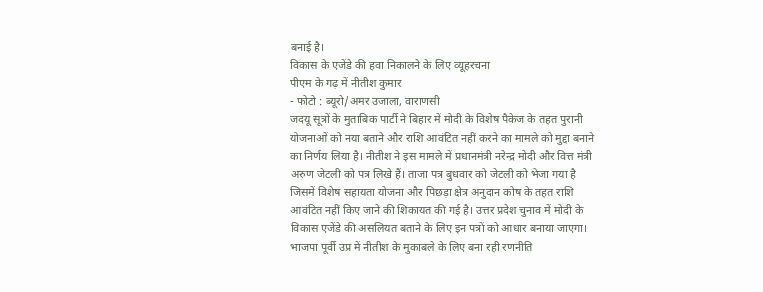बनाई है।
विकास के एजेंडे की हवा निकालने के लिए व्यूहरचना
पीएम के गढ़ में नीतीश कुमार
- फोटो : ब्यूरो/अमर उजाला, वाराणसी
जदयू सूत्रों के मुताबिक पार्टी ने बिहार में मोदी के विशेष पैकेज के तहत पुरानी योजनाओं को नया बताने और राशि आवंटित नहीं करने का मामले को मुद्दा बनाने का निर्णय लिया है। नीतीश ने इस मामले में प्रधानमंत्री नरेन्द्र मोदी और वित्त मंत्री अरुण जेटली को पत्र लिखे हैं। ताजा पत्र बुधवार को जेटली को भेजा गया है जिसमें विशेष सहायता योजना और पिछड़ा क्षेत्र अनुदान कोष के तहत राशि आवंटित नहीं किए जाने की शिकायत की गई है। उत्तर प्रदेश चुनाव में मोदी के विकास एजेंडे की असलियत बताने के लिए इन पत्रों को आधार बनाया जाएगा।
भाजपा पूर्वी उप्र में नीतीश के मुकाबले के लिए बना रही रणनीति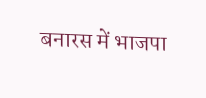बनारस में भाजपा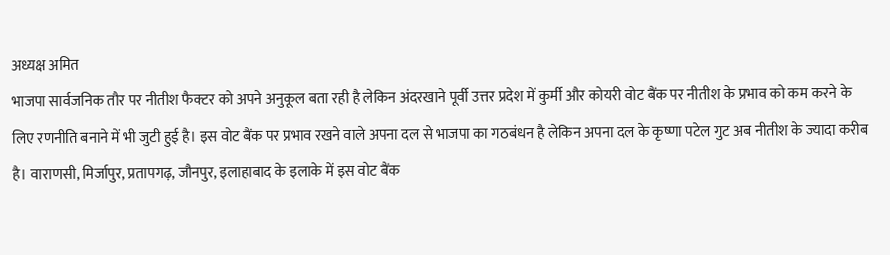अध्यक्ष अमित
भाजपा सार्वजनिक तौर पर नीतीश फैक्टर को अपने अनुकूल बता रही है लेकिन अंदरखाने पूर्वी उत्तर प्रदेश में कुर्मी और कोयरी वोट बैंक पर नीतीश के प्रभाव को कम करने के लिए रणनीति बनाने में भी जुटी हुई है। इस वोट बैंक पर प्रभाव रखने वाले अपना दल से भाजपा का गठबंधन है लेकिन अपना दल के कृष्णा पटेल गुट अब नीतीश के ज्यादा करीब है। वाराणसी, मिर्जापुर, प्रतापगढ़, जौनपुर, इलाहाबाद के इलाके में इस वोट बैंक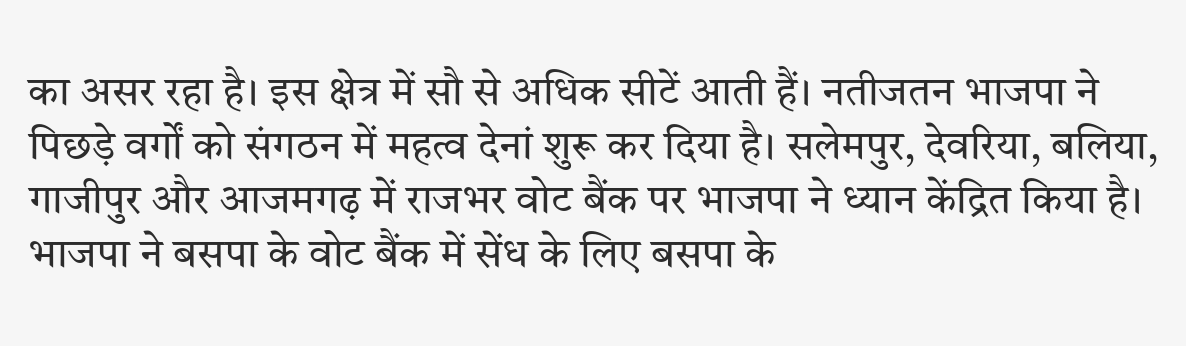का असर रहा है। इस क्षेत्र में सौ से अधिक सीटें आती हैं। नतीजतन भाजपा ने पिछड़े वर्गों को संगठन में महत्व देनां शुरू कर दिया है। सलेमपुर, देवरिया, बलिया, गाजीपुर और आजमगढ़ में राजभर वोट बैंक पर भाजपा ने ध्यान केंद्रित किया है। भाजपा ने बसपा के वोट बैंक में सेंध के लिए बसपा के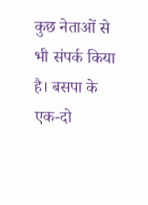कुछ नेताओं से भी संपर्क किया है। बसपा के एक-दो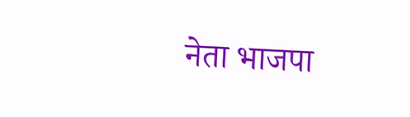नेता भाजपा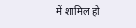में शामिल हो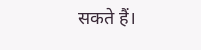सकते हैं।